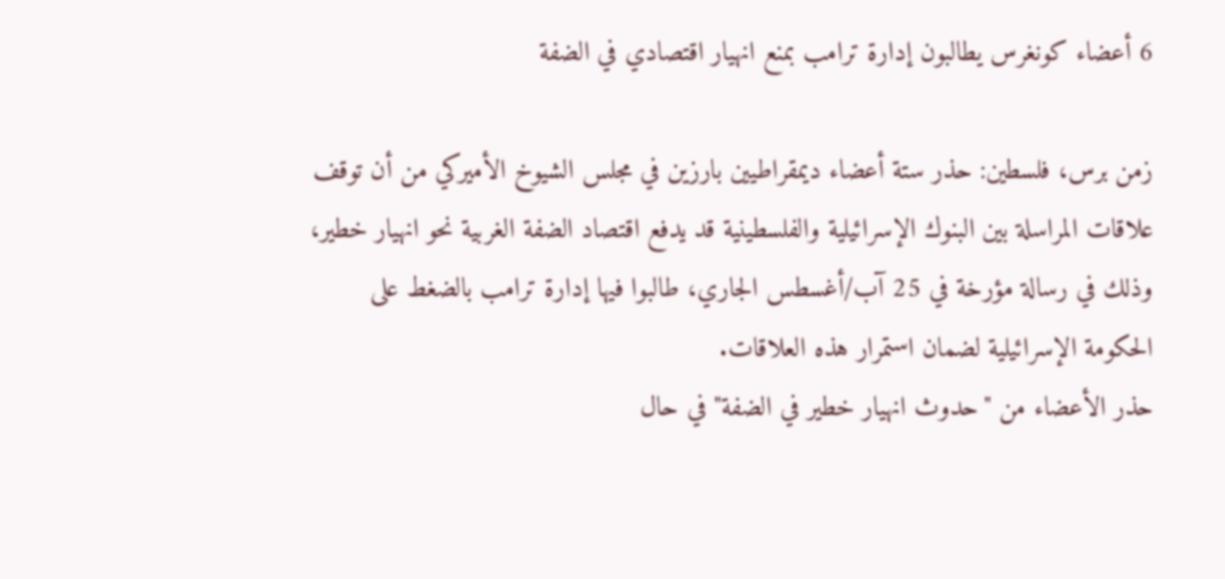6 أعضاء كونغرس يطالبون إدارة ترامب بمنع انهيار اقتصادي في الضفة

زمن برس، فلسطين: حذر ستة أعضاء ديمقراطيين بارزين في مجلس الشيوخ الأميركي من أن توقف علاقات المراسلة بين البنوك الإسرائيلية والفلسطينية قد يدفع اقتصاد الضفة الغربية نحو انهيار خطير، وذلك في رسالة مؤرخة في 25 آب/أغسطس الجاري، طالبوا فيها إدارة ترامب بالضغط على الحكومة الإسرائيلية لضمان استمرار هذه العلاقات.
حذر الأعضاء من "حدوث انهيار خطير في الضفة" في حال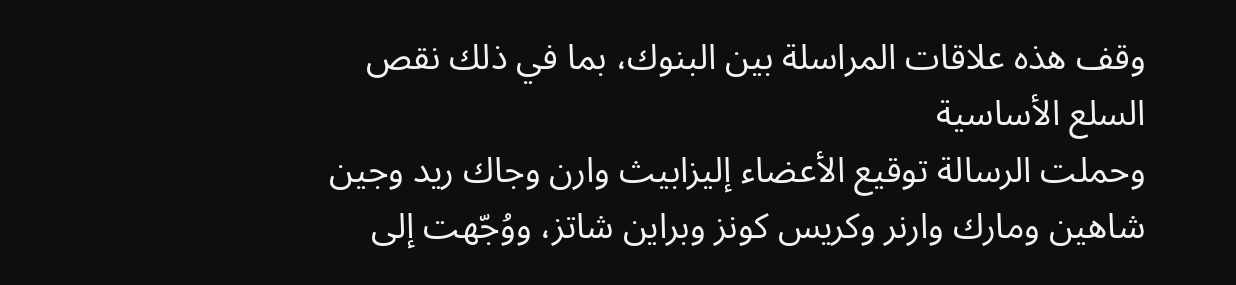وقف هذه علاقات المراسلة بين البنوك، بما في ذلك نقص السلع الأساسية
وحملت الرسالة توقيع الأعضاء إليزابيث وارن وجاك ريد وجين شاهين ومارك وارنر وكريس كونز وبراين شاتز، ووُجّهت إلى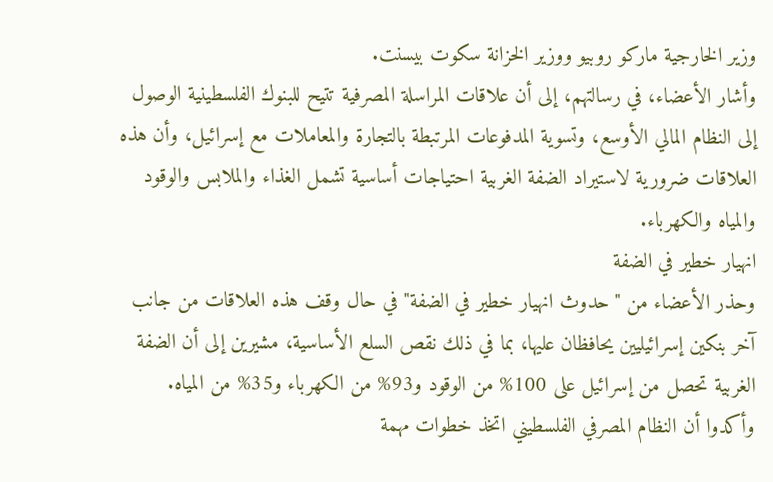وزير الخارجية ماركو روبيو ووزير الخزانة سكوت بيسنت.
وأشار الأعضاء، في رسالتهم، إلى أن علاقات المراسلة المصرفية تتيح للبنوك الفلسطينية الوصول إلى النظام المالي الأوسع، وتسوية المدفوعات المرتبطة بالتجارة والمعاملات مع إسرائيل، وأن هذه العلاقات ضرورية لاستيراد الضفة الغربية احتياجات أساسية تشمل الغذاء والملابس والوقود والمياه والكهرباء.
انهيار خطير في الضفة
وحذر الأعضاء من "حدوث انهيار خطير في الضفة" في حال وقف هذه العلاقات من جانب آخر بنكين إسرائيليين يحافظان عليها، بما في ذلك نقص السلع الأساسية، مشيرين إلى أن الضفة الغربية تحصل من إسرائيل على 100% من الوقود و93% من الكهرباء و35% من المياه.
وأكدوا أن النظام المصرفي الفلسطيني اتخذ خطوات مهمة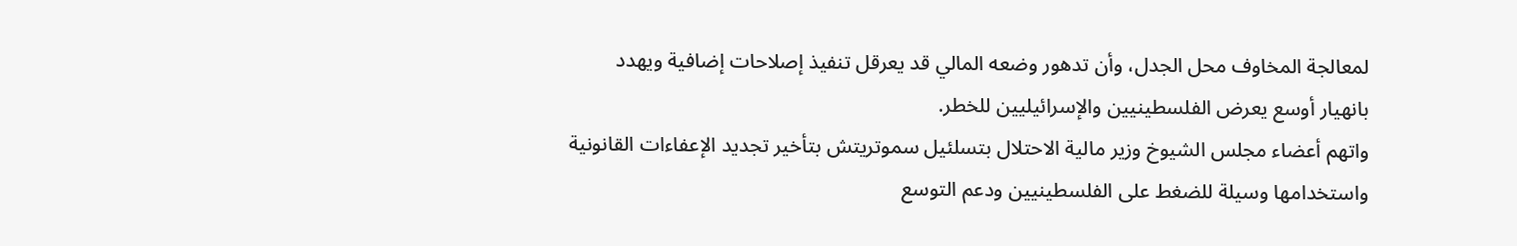لمعالجة المخاوف محل الجدل، وأن تدهور وضعه المالي قد يعرقل تنفيذ إصلاحات إضافية ويهدد بانهيار أوسع يعرض الفلسطينيين والإسرائيليين للخطر.
واتهم أعضاء مجلس الشيوخ وزير مالية الاحتلال بتسلئيل سموتريتش بتأخير تجديد الإعفاءات القانونية واستخدامها وسيلة للضغط على الفلسطينيين ودعم التوسع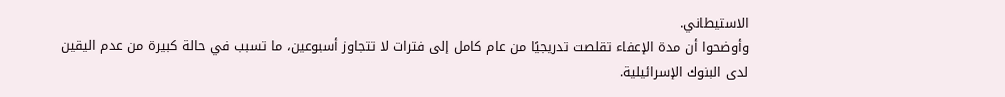الاستيطاني.
وأوضحوا أن مدة الإعفاء تقلصت تدريجيًا من عام كامل إلى فترات لا تتجاوز أسبوعين، ما تسبب في حالة كبيرة من عدم اليقين لدى البنوك الإسرائيلية.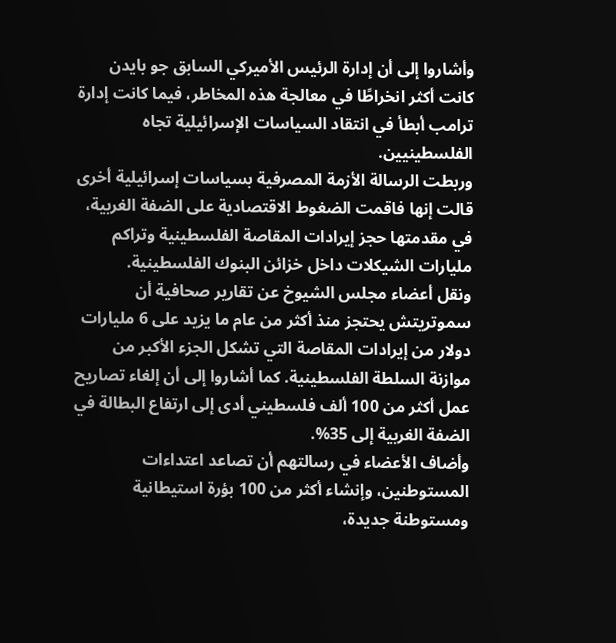وأشاروا إلى أن إدارة الرئيس الأميركي السابق جو بايدن كانت أكثر انخراطًا في معالجة هذه المخاطر، فيما كانت إدارة ترامب أبطأ في انتقاد السياسات الإسرائيلية تجاه الفلسطينيين.
وربطت الرسالة الأزمة المصرفية بسياسات إسرائيلية أخرى قالت إنها فاقمت الضغوط الاقتصادية على الضفة الغربية، في مقدمتها حجز إيرادات المقاصة الفلسطينية وتراكم مليارات الشيكلات داخل خزائن البنوك الفلسطينية.
ونقل أعضاء مجلس الشيوخ عن تقارير صحافية أن سموتريتش يحتجز منذ أكثر من عام ما يزيد على 6 مليارات دولار من إيرادات المقاصة التي تشكل الجزء الأكبر من موازنة السلطة الفلسطينية. كما أشاروا إلى أن إلغاء تصاريح عمل أكثر من 100 ألف فلسطيني أدى إلى ارتفاع البطالة في الضفة الغربية إلى 35%.
وأضاف الأعضاء في رسالتهم أن تصاعد اعتداءات المستوطنين، وإنشاء أكثر من 100 بؤرة استيطانية ومستوطنة جديدة،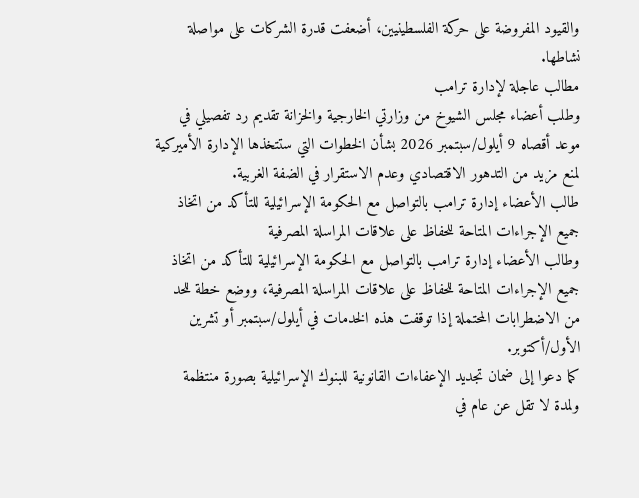والقيود المفروضة على حركة الفلسطينيين، أضعفت قدرة الشركات على مواصلة نشاطها.
مطالب عاجلة لإدارة ترامب
وطلب أعضاء مجلس الشيوخ من وزارتي الخارجية والخزانة تقديم رد تفصيلي في موعد أقصاه 9 أيلول/سبتمبر 2026 بشأن الخطوات التي ستتخذها الإدارة الأميركية لمنع مزيد من التدهور الاقتصادي وعدم الاستقرار في الضفة الغربية.
طالب الأعضاء إدارة ترامب بالتواصل مع الحكومة الإسرائيلية للتأكد من اتخاذ جميع الإجراءات المتاحة للحفاظ على علاقات المراسلة المصرفية
وطالب الأعضاء إدارة ترامب بالتواصل مع الحكومة الإسرائيلية للتأكد من اتخاذ جميع الإجراءات المتاحة للحفاظ على علاقات المراسلة المصرفية، ووضع خطة للحد من الاضطرابات المحتملة إذا توقفت هذه الخدمات في أيلول/سبتمبر أو تشرين الأول/أكتوبر.
كما دعوا إلى ضمان تجديد الإعفاءات القانونية للبنوك الإسرائيلية بصورة منتظمة ولمدة لا تقل عن عام في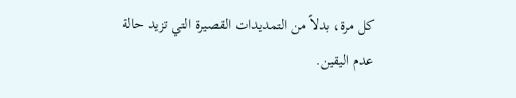كل مرة، بدلاً من التمديدات القصيرة التي تزيد حالة عدم اليقين.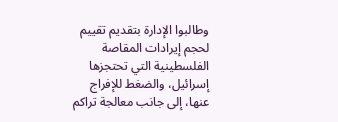وطالبوا الإدارة بتقديم تقييم لحجم إيرادات المقاصة الفلسطينية التي تحتجزها إسرائيل، والضغط للإفراج عنها، إلى جانب معالجة تراكم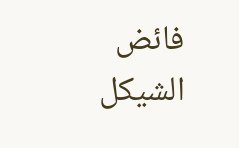فائض الشيكل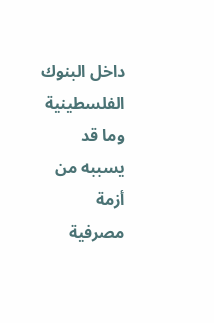داخل البنوك الفلسطينية وما قد يسببه من أزمة مصرفية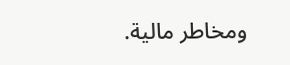ومخاطر مالية.